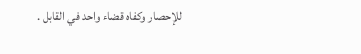للإحصار وكفاه قضاء واحد في القابل .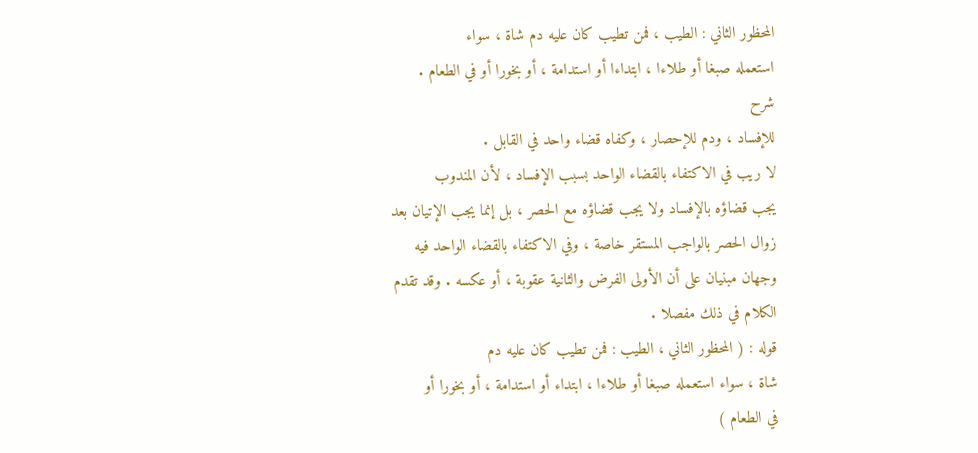المحظور الثاني : الطيب ، فمن تطيب كان عليه دم شاة ، سواء
استعمله صبغا أو طلاءا ، ابتداءا أو استدامة ، أو بخورا أو في الطعام .
شرح
للإفساد ، ودم للإحصار ، وكفاه قضاء واحد في القابل .
لا ريب في الاكتفاء بالقضاء الواحد بسبب الإفساد ، لأن المندوب
يجب قضاؤه بالإفساد ولا يجب قضاؤه مع الحصر ، بل إنما يجب الإتيان بعد
زوال الحصر بالواجب المستقر خاصة ، وفي الاكتفاء بالقضاء الواحد فيه
وجهان مبنيان على أن الأولى الفرض والثانية عقوبة ، أو عكسه . وقد تقدم
الكلام في ذلك مفصلا .
قوله : ( المحظور الثاني ، الطيب : فمن تطيب كان عليه دم
شاة ، سواء استعمله صبغا أو طلاءا ، ابتداء أو استدامة ، أو بخورا أو
في الطعام )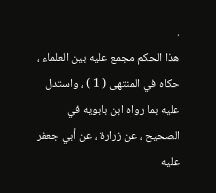.
هذا الحكم مجمع عليه بين العلماء ، حكاه في المنتهى ( 1 ) ، واستدل
عليه بما رواه ابن بابويه في الصحيح ، عن زرارة ، عن أبي جعفر عليه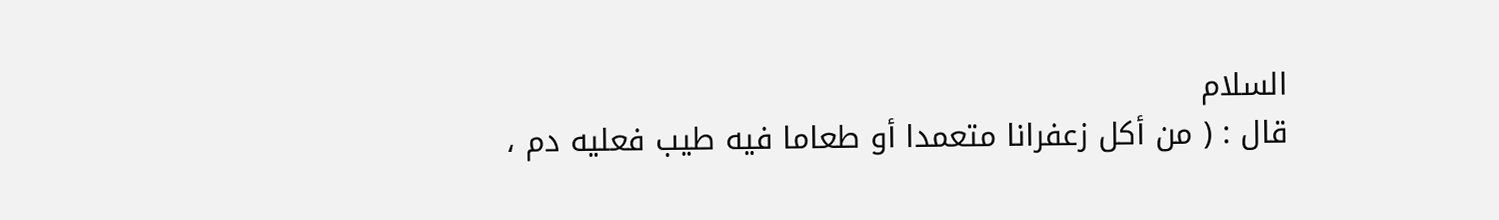السلام
قال : ( من أكل زعفرانا متعمدا أو طعاما فيه طيب فعليه دم ،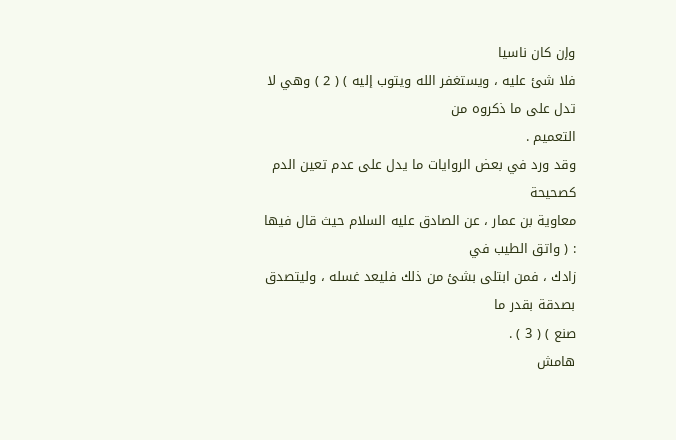وإن كان ناسيا
فلا شئ عليه ، ويستغفر الله ويتوب إليه ) ( 2 ) وهي لا تدل على ما ذكروه من
التعميم .
وقد ورد في بعض الروايات ما يدل على عدم تعين الدم كصحيحة
معاوية بن عمار ، عن الصادق عليه السلام حيث قال فيها : ( واتق الطيب في
زادك ، فمن ابتلى بشئ من ذلك فليعد غسله ، وليتصدق بصدقة بقدر ما
صنع ) ( 3 ) .
هامش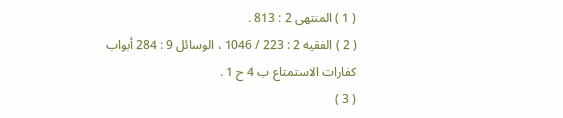( 1 ) المنتهى 2 : 813 .
( 2 ) الفقيه 2 : 223 / 1046 ، الوسائل 9 : 284 أبواب كفارات الاستمتاع ب 4 ح 1 .
( 3 )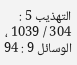التهذيب 5 : 304 / 1039 ، الوسائل 9 : 94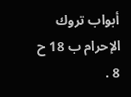أبواب تروك الإحرام ب 18 ح 8 .